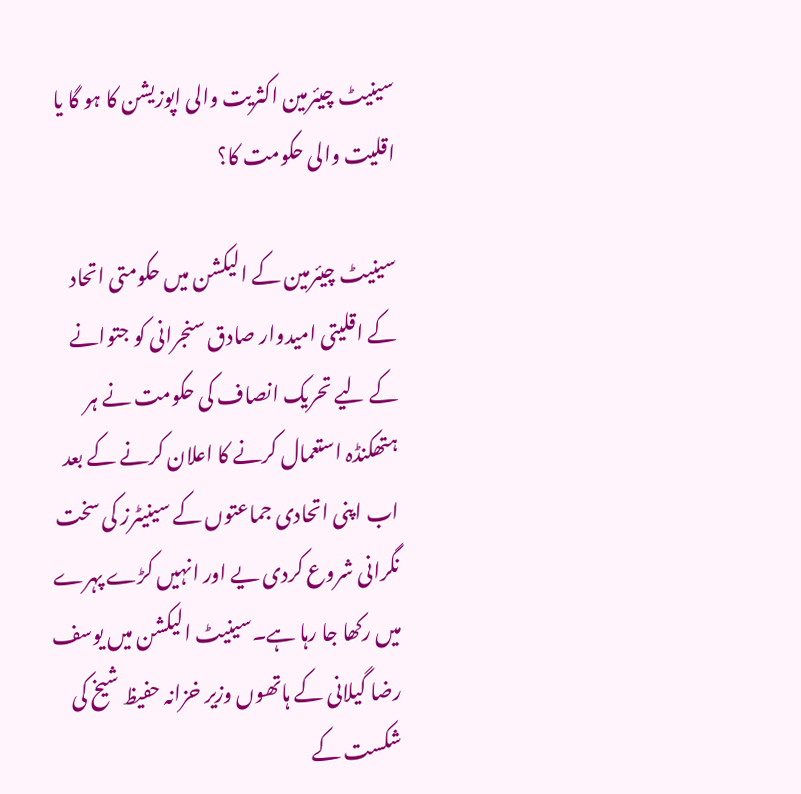سینیٹ چیئرمین اکثریت والی اپوزیشن کا ہو گا یا اقلیت والی حکومت کا؟

سینیٹ چیئرمین کے الیکشن میں حکومتی اتحاد کے اقلیتی امیدوار صادق سنجرانی کو جتوانے کے لیے تحریک انصاف کی حکومت نے ہر ہتھکنڈہ استعمال کرنے کا اعلان کرنے کے بعد اب اپنی اتحادی جماعتوں کے سینیٹرز کی سخت نگرانی شروع کردی یے اور انہیں کڑے پہرے میں رکھا جا رہا ہے۔سینیٹ الیکشن میں یوسف رضا گیلانی کے ہاتھوں وزیر خزانہ حفیظ شیخ کی شکست کے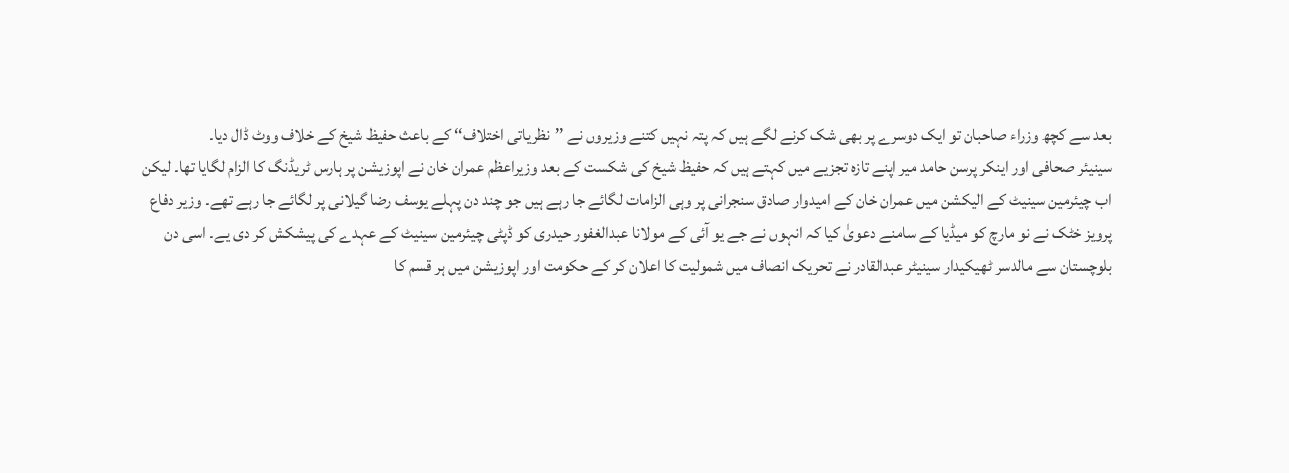بعد سے کچھ وزراء صاحبان تو ایک دوسرے پر بھی شک کرنے لگے ہیں کہ پتہ نہیں کتنے وزیروں نے ’’نظریاتی اختلاف‘‘ کے باعث حفیظ شیخ کے خلاف ووٹ ڈال دیا۔
سینیئر صحافی اور اینکر پرسن حامد میر اپنے تازہ تجزیے میں کہتے ہیں کہ حفیظ شیخ کی شکست کے بعد وزیراعظم عمران خان نے اپوزیشن پر ہارس ٹریڈنگ کا الزام لگایا تھا۔ لیکن اب چیئرمین سینیٹ کے الیکشن میں عمران خان کے امیدوار صادق سنجرانی پر وہی الزامات لگائے جا رہے ہیں جو چند دن پہلے یوسف رضا گیلانی پر لگائے جا رہے تھے۔ وزیر دفاع پرویز خٹک نے نو مارچ کو میڈیا کے سامنے دعویٰ کیا کہ انہوں نے جے یو آئی کے مولانا عبدالغفور حیدری کو ڈپٹی چیئرمین سینیٹ کے عہدے کی پیشکش کر دی یے۔ اسی دن بلوچستان سے مالدسر ٹھیکیدار سینیٹر عبدالقادر نے تحریک انصاف میں شمولیت کا اعلان کر کے حکومت اور اپوزیشن میں ہر قسم کا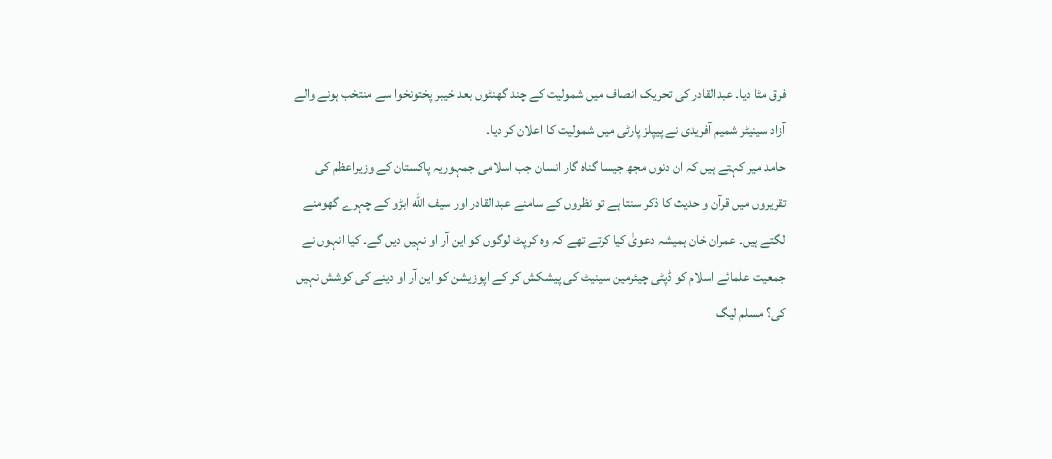فرق مٹا دیا۔ عبدالقادر کی تحریک انصاف میں شمولیت کے چند گھنٹوں بعد خیبر پختونخوا سے منتخب ہونے والے آزاد سینیٹر شمیم آفریدی نے پیپلز پارٹی میں شمولیت کا اعلان کر دیا۔
حامد میر کہتے ہیں کہ ان دنوں مجھ جیسا گناہ گار انسان جب اسلامی جمہوریہ پاکستان کے وزیراعظم کی تقریروں میں قرآن و حدیث کا ذکر سنتا ہے تو نظروں کے سامنے عبدالقادر اور سیف الله ابڑو کے چہرے گھومنے لگتے ہیں۔ عمران خان ہمیشہ دعویٰ کیا کرتے تھے کہ وہ کرپٹ لوگوں کو این آر او نہیں دیں گے۔ کیا انہوں نے جمعیت علمائے اسلام کو ڈپٹی چیئرمین سینیٹ کی پیشکش کر کے اپوزیشن کو این آر او دینے کی کوشش نہیں کی؟ مسلم لیگ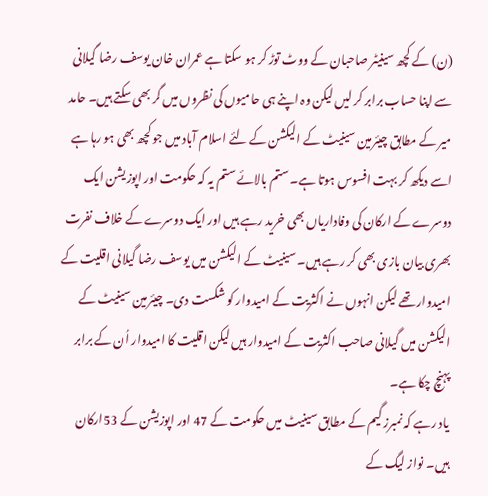(ن) کے کچھ سینیٹر صاحبان کے ووٹ توڑ کر ہو سکتا ہے عمران خان یوسف رضا گیلانی سے اپنا حساب برابر کر لیں لیکن وہ اپنے ہی حامیوں کی نظروں میں گر بھی سکتے ہیں۔ حامد میر کے مطابق چیئرمین سینیٹ کے الیکشن کے لئے اسلام آباد میں جو کچھ بھی ہو رہا ہے اسے دیکھ کر بہت افسوس ہوتا ہے۔ ستم بالائے ستم یہ کہ حکومت اور اپوزیشن ایک دوسرے کے ارکان کی وفاداریاں بھی خرید رہے ہیں اور ایک دوسرے کے خلاف نفرت بھری بیان بازی بھی کر رہے ہیں۔ سینیٹ کے الیکشن میں یوسف رضا گیلانی اقلیت کے امیدوار تھے لیکن انہوں نے اکثریت کے امیدوار کو شکست دی۔ چیئرمین سینیٹ کے الیکشن میں گیلانی صاحب اکثریت کے امیدوار ہیں لیکن اقلیت کا امیدوار اُن کے برابر پہنچ چکا ہے۔
یاد رہے کہ نمبرز گیم کے مطابق سینیٹ میں حکومت کے 47 اور اپوزیشن کے 53ارکان ہیں۔ نواز لیگ کے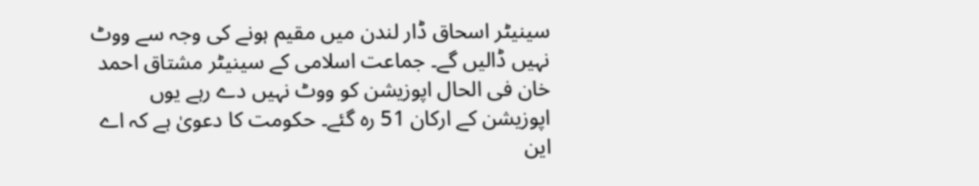سینیٹر اسحاق ڈار لندن میں مقیم ہونے کی وجہ سے ووٹ نہیں ڈالیں گے۔ جماعت اسلامی کے سینیٹر مشتاق احمد خان فی الحال اپوزیشن کو ووٹ نہیں دے رہے یوں اپوزیشن کے ارکان 51 رہ گئے۔ حکومت کا دعویٰ ہے کہ اے این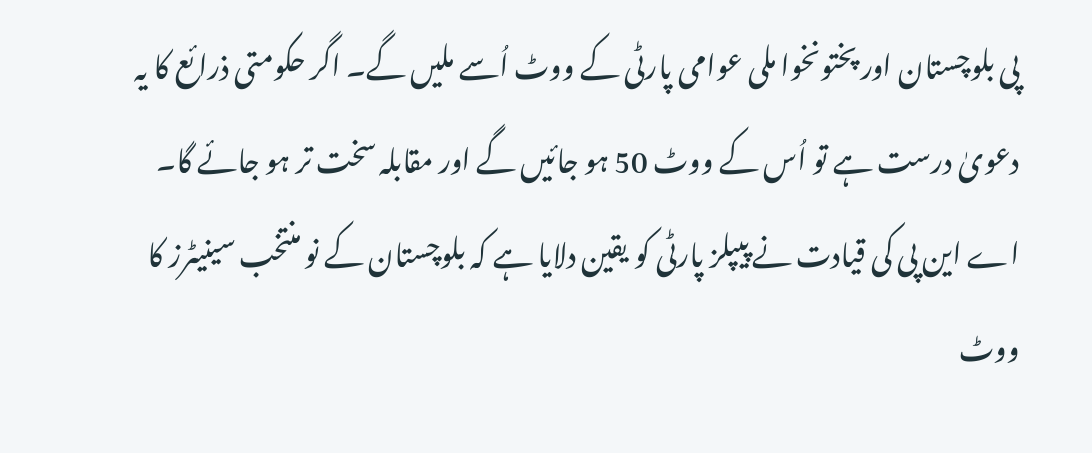پی بلوچستان اور پختونخوا ملی عوامی پارٹی کے ووٹ اُسے ملیں گے۔ اگر حکومتی ذرائع کا یہ دعویٰ درست ہے تو اُس کے ووٹ 50 ہو جائیں گے اور مقابلہ سخت تر ہو جائے گا۔ اے این پی کی قیادت نے پیپلز پارٹی کو یقین دلایا ہے کہ بلوچستان کے نو منتخب سینیٹرز کا ووٹ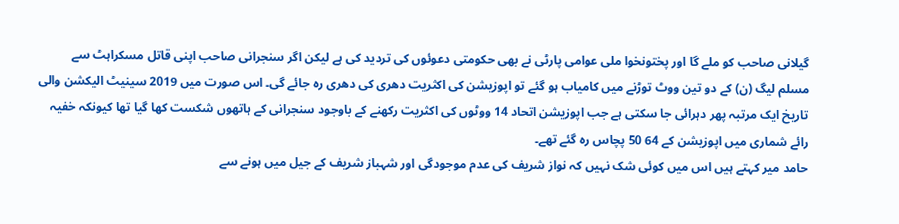گیلانی صاحب کو ملے گا اور پختونخوا ملی عوامی پارٹی نے بھی حکومتی دعوئوں کی تردید کی ہے لیکن اگر سنجرانی صاحب اپنی قاتل مسکراہٹ سے مسلم لیگ (ن) کے دو تین ووٹ توڑنے میں کامیاب ہو گئے تو اپوزیشن کی اکثریت دھری کی دھری رہ جائے گی۔ اس صورت میں 2019 سینیٹ الیکشن والی تاریخ ایک مرتبہ پھر دہرائی جا سکتی ہے جب اپوزیشن اتحاد 14 ووٹوں کی اکثریت رکھنے کے باوجود سنجرانی کے ہاتھوں شکست کھا گیا تھا کیونکہ خفیہ رائے شماری میں اپوزیشن کے 64 50 پچاس رہ گئے تھے۔
حامد میر کہتے ہیں اس میں کوئی شک نہیں کہ نواز شریف کی عدم موجودگی اور شہباز شریف کے جیل میں ہونے سے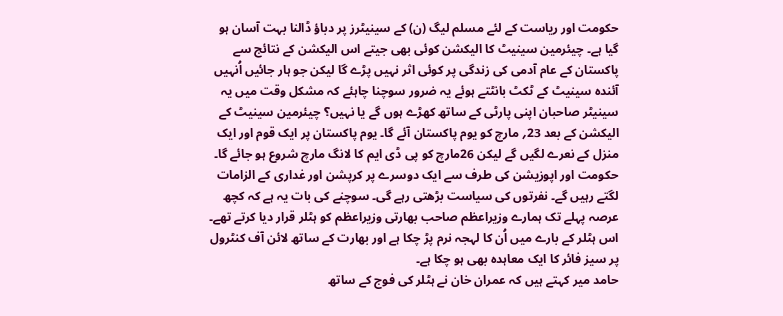حکومت اور ریاست کے لئے مسلم لیگ (ن) کے سینیٹرز پر دباؤ ڈالنا بہت آسان ہو گیا ہے۔ چیئرمین سینیٹ کا الیکشن کوئی بھی جیتے اس الیکشن کے نتائج سے پاکستان کے عام آدمی کی زندگی پر کوئی اثر نہیں پڑے گا لیکن جو ہار جائیں اُنہیں آئندہ سینیٹ کے ٹکٹ بانٹتے ہوئے یہ ضرور سوچنا چاہئے کہ مشکل وقت میں یہ سینیٹر صاحبان اپنی پارٹی کے ساتھ کھڑے ہوں گے یا نہیں؟ چیئرمین سینیٹ کے الیکشن کے بعد 23؍ مارچ کو یوم پاکستان آئے گا۔ یوم پاکستان پر ایک قوم اور ایک منزل کے نعرے لگیں گے لیکن 26مارچ کو پی ڈی ایم کا لانگ مارچ شروع ہو جائے گا۔ حکومت اور اپوزیشن کی طرف سے ایک دوسرے پر کرپشن اور غداری کے الزامات لگتے رہیں گے۔ نفرتوں کی سیاست بڑھتی رہے گی۔ سوچنے کی بات یہ ہے کہ کچھ عرصہ پہلے تک ہمارے وزیراعظم صاحب بھارتی وزیراعظم کو ہٹلر قرار دیا کرتے تھے۔ اس ہٹلر کے بارے میں اُن کا لہجہ نرم پڑ چکا ہے اور بھارت کے ساتھ لائن آف کنٹرول پر سیز فائر کا ایک معاہدہ بھی ہو چکا ہے۔
حامد میر کہتے ہیں کہ عمران خان نے ہٹلر کی فوج کے ساتھ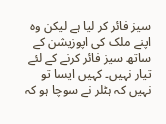سیز فائر کر لیا ہے لیکن وہ اپنے ملک کی اپوزیشن کے ساتھ سیز فائر کرنے کے لئے تیار نہیں۔ کہیں ایسا تو نہیں کہ ہٹلر نے سوچا ہو کہ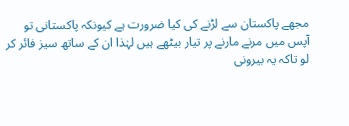مجھے پاکستان سے لڑنے کی کیا ضرورت ہے کیونکہ پاکستانی تو آپس میں مرنے مارنے پر تیار بیٹھے ہیں لہٰذا ان کے ساتھ سیز فائر کر لو تاکہ یہ بیرونی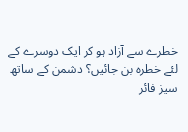خطرے سے آزاد ہو کر ایک دوسرے کے لئے خطرہ بن جائیں؟ دشمن کے ساتھ سیز فائر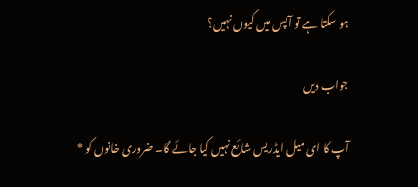ہو سکتا ہے تو آپس میں کیوں نہیں؟

جواب دیں

آپ کا ای میل ایڈریس شائع نہیں کیا جائے گا۔ ضروری خانوں کو *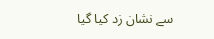سے نشان زد کیا گیا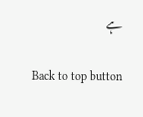ہے

Back to top button